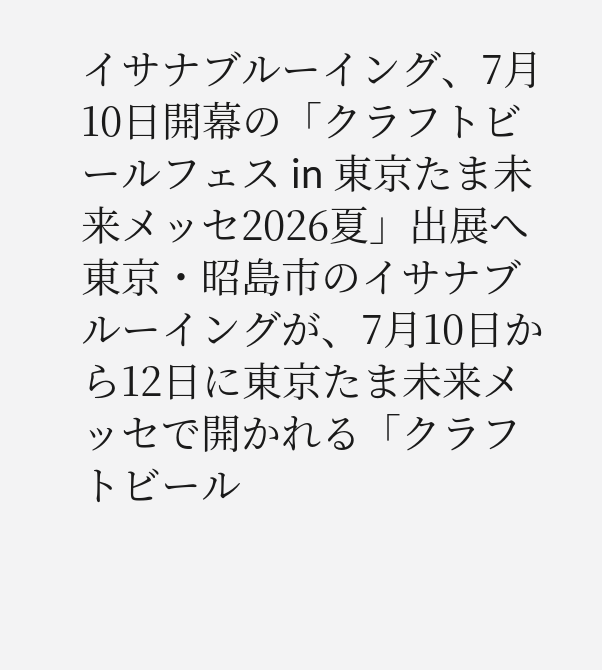イサナブルーイング、7月10日開幕の「クラフトビールフェス in 東京たま未来メッセ2026夏」出展へ
東京・昭島市のイサナブルーイングが、7月10日から12日に東京たま未来メッセで開かれる「クラフトビール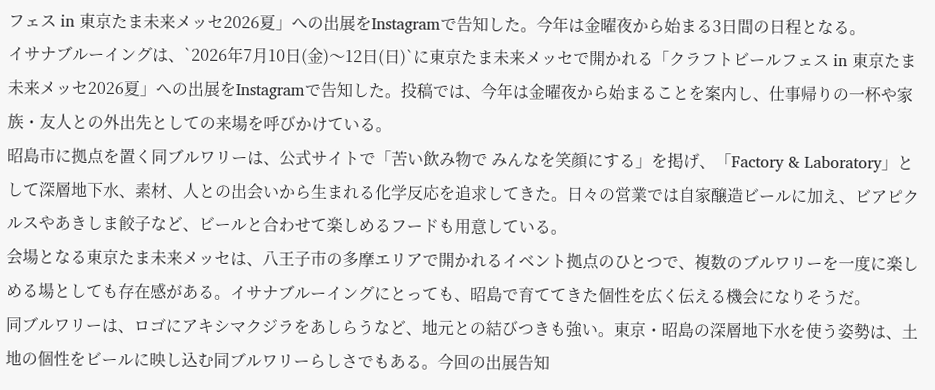フェス in 東京たま未来メッセ2026夏」への出展をInstagramで告知した。今年は金曜夜から始まる3日間の日程となる。
イサナブルーイングは、`2026年7月10日(金)〜12日(日)`に東京たま未来メッセで開かれる「クラフトビールフェス in 東京たま未来メッセ2026夏」への出展をInstagramで告知した。投稿では、今年は金曜夜から始まることを案内し、仕事帰りの一杯や家族・友人との外出先としての来場を呼びかけている。
昭島市に拠点を置く同ブルワリーは、公式サイトで「苦い飲み物で みんなを笑顔にする」を掲げ、「Factory & Laboratory」として深層地下水、素材、人との出会いから生まれる化学反応を追求してきた。日々の営業では自家醸造ビールに加え、ビアピクルスやあきしま餃子など、ビールと合わせて楽しめるフードも用意している。
会場となる東京たま未来メッセは、八王子市の多摩エリアで開かれるイベント拠点のひとつで、複数のブルワリーを一度に楽しめる場としても存在感がある。イサナブルーイングにとっても、昭島で育ててきた個性を広く伝える機会になりそうだ。
同ブルワリーは、ロゴにアキシマクジラをあしらうなど、地元との結びつきも強い。東京・昭島の深層地下水を使う姿勢は、土地の個性をビールに映し込む同ブルワリーらしさでもある。今回の出展告知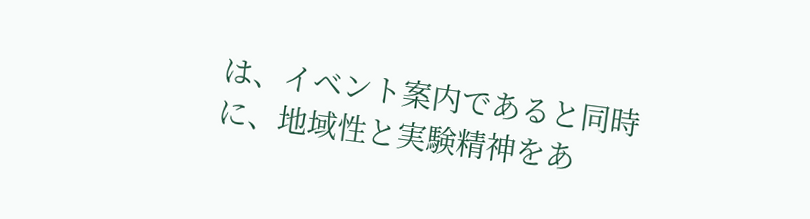は、イベント案内であると同時に、地域性と実験精神をあ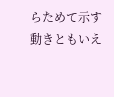らためて示す動きともいえ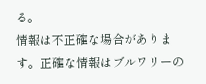る。
情報は不正確な場合があります。正確な情報はブルワリーの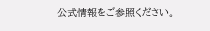公式情報をご参照ください。